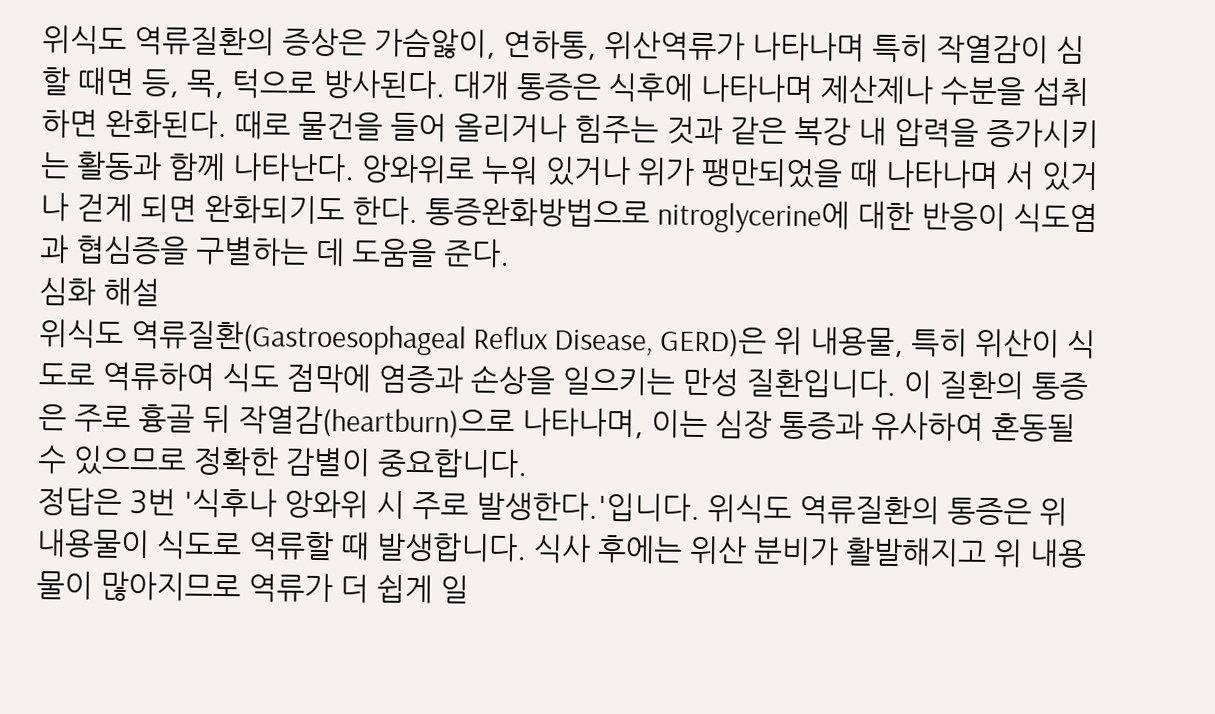위식도 역류질환의 증상은 가슴앓이, 연하통, 위산역류가 나타나며 특히 작열감이 심할 때면 등, 목, 턱으로 방사된다. 대개 통증은 식후에 나타나며 제산제나 수분을 섭취하면 완화된다. 때로 물건을 들어 올리거나 힘주는 것과 같은 복강 내 압력을 증가시키는 활동과 함께 나타난다. 앙와위로 누워 있거나 위가 팽만되었을 때 나타나며 서 있거나 걷게 되면 완화되기도 한다. 통증완화방법으로 nitroglycerine에 대한 반응이 식도염과 협심증을 구별하는 데 도움을 준다.
심화 해설
위식도 역류질환(Gastroesophageal Reflux Disease, GERD)은 위 내용물, 특히 위산이 식도로 역류하여 식도 점막에 염증과 손상을 일으키는 만성 질환입니다. 이 질환의 통증은 주로 흉골 뒤 작열감(heartburn)으로 나타나며, 이는 심장 통증과 유사하여 혼동될 수 있으므로 정확한 감별이 중요합니다.
정답은 3번 '식후나 앙와위 시 주로 발생한다.'입니다. 위식도 역류질환의 통증은 위 내용물이 식도로 역류할 때 발생합니다. 식사 후에는 위산 분비가 활발해지고 위 내용물이 많아지므로 역류가 더 쉽게 일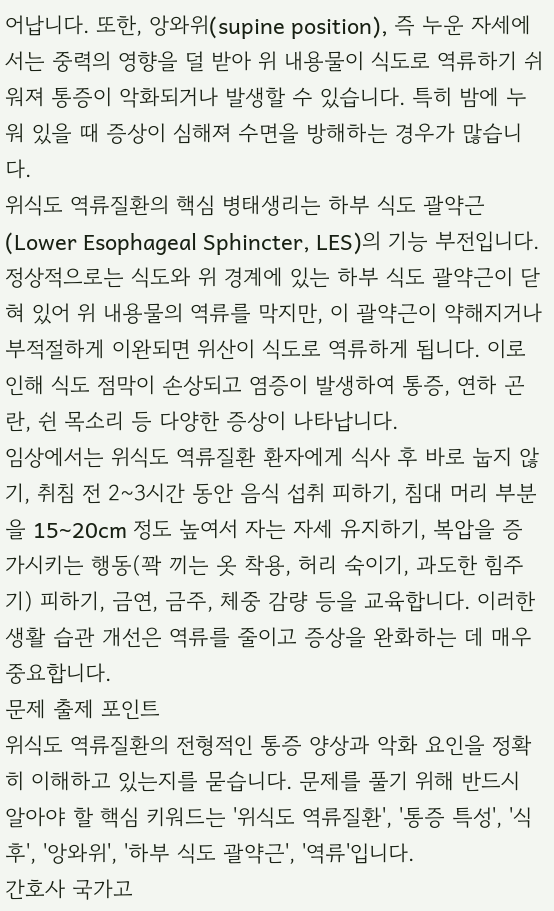어납니다. 또한, 앙와위(supine position), 즉 누운 자세에서는 중력의 영향을 덜 받아 위 내용물이 식도로 역류하기 쉬워져 통증이 악화되거나 발생할 수 있습니다. 특히 밤에 누워 있을 때 증상이 심해져 수면을 방해하는 경우가 많습니다.
위식도 역류질환의 핵심 병태생리는 하부 식도 괄약근(Lower Esophageal Sphincter, LES)의 기능 부전입니다. 정상적으로는 식도와 위 경계에 있는 하부 식도 괄약근이 닫혀 있어 위 내용물의 역류를 막지만, 이 괄약근이 약해지거나 부적절하게 이완되면 위산이 식도로 역류하게 됩니다. 이로 인해 식도 점막이 손상되고 염증이 발생하여 통증, 연하 곤란, 쉰 목소리 등 다양한 증상이 나타납니다.
임상에서는 위식도 역류질환 환자에게 식사 후 바로 눕지 않기, 취침 전 2~3시간 동안 음식 섭취 피하기, 침대 머리 부분을 15~20cm 정도 높여서 자는 자세 유지하기, 복압을 증가시키는 행동(꽉 끼는 옷 착용, 허리 숙이기, 과도한 힘주기) 피하기, 금연, 금주, 체중 감량 등을 교육합니다. 이러한 생활 습관 개선은 역류를 줄이고 증상을 완화하는 데 매우 중요합니다.
문제 출제 포인트
위식도 역류질환의 전형적인 통증 양상과 악화 요인을 정확히 이해하고 있는지를 묻습니다. 문제를 풀기 위해 반드시 알아야 할 핵심 키워드는 '위식도 역류질환', '통증 특성', '식후', '앙와위', '하부 식도 괄약근', '역류'입니다.
간호사 국가고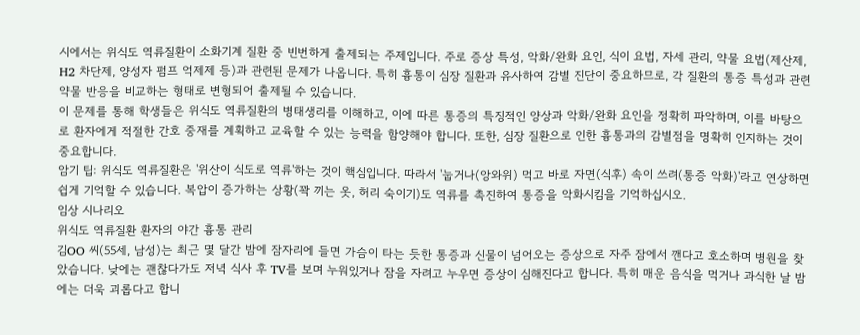시에서는 위식도 역류질환이 소화기계 질환 중 빈번하게 출제되는 주제입니다. 주로 증상 특성, 악화/완화 요인, 식이 요법, 자세 관리, 약물 요법(제산제, H2 차단제, 양성자 펌프 억제제 등)과 관련된 문제가 나옵니다. 특히 흉통이 심장 질환과 유사하여 감별 진단이 중요하므로, 각 질환의 통증 특성과 관련 약물 반응을 비교하는 형태로 변형되어 출제될 수 있습니다.
이 문제를 통해 학생들은 위식도 역류질환의 병태생리를 이해하고, 이에 따른 통증의 특징적인 양상과 악화/완화 요인을 정확히 파악하며, 이를 바탕으로 환자에게 적절한 간호 중재를 계획하고 교육할 수 있는 능력을 함양해야 합니다. 또한, 심장 질환으로 인한 흉통과의 감별점을 명확히 인지하는 것이 중요합니다.
암기 팁: 위식도 역류질환은 '위산이 식도로 역류'하는 것이 핵심입니다. 따라서 '눕거나(앙와위) 먹고 바로 자면(식후) 속이 쓰려(통증 악화)'라고 연상하면 쉽게 기억할 수 있습니다. 복압이 증가하는 상황(꽉 끼는 옷, 허리 숙이기)도 역류를 촉진하여 통증을 악화시킴을 기억하십시오.
임상 시나리오
위식도 역류질환 환자의 야간 흉통 관리
김OO 씨(55세, 남성)는 최근 몇 달간 밤에 잠자리에 들면 가슴이 타는 듯한 통증과 신물이 넘어오는 증상으로 자주 잠에서 깬다고 호소하며 병원을 찾았습니다. 낮에는 괜찮다가도 저녁 식사 후 TV를 보며 누워있거나 잠을 자려고 누우면 증상이 심해진다고 합니다. 특히 매운 음식을 먹거나 과식한 날 밤에는 더욱 괴롭다고 합니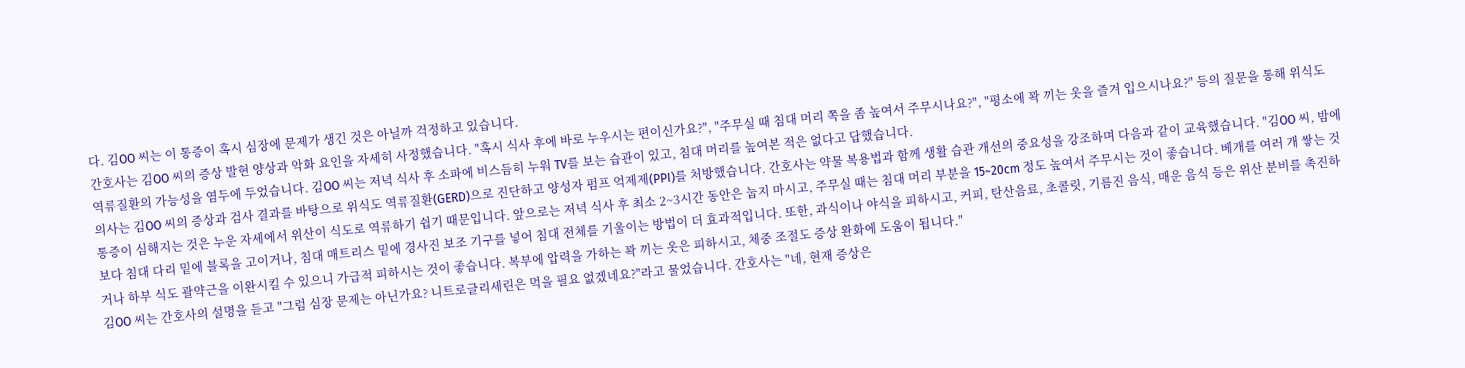다. 김OO 씨는 이 통증이 혹시 심장에 문제가 생긴 것은 아닐까 걱정하고 있습니다.
간호사는 김OO 씨의 증상 발현 양상과 악화 요인을 자세히 사정했습니다. "혹시 식사 후에 바로 누우시는 편이신가요?", "주무실 때 침대 머리 쪽을 좀 높여서 주무시나요?", "평소에 꽉 끼는 옷을 즐겨 입으시나요?" 등의 질문을 통해 위식도 역류질환의 가능성을 염두에 두었습니다. 김OO 씨는 저녁 식사 후 소파에 비스듬히 누워 TV를 보는 습관이 있고, 침대 머리를 높여본 적은 없다고 답했습니다.
의사는 김OO 씨의 증상과 검사 결과를 바탕으로 위식도 역류질환(GERD)으로 진단하고 양성자 펌프 억제제(PPI)를 처방했습니다. 간호사는 약물 복용법과 함께 생활 습관 개선의 중요성을 강조하며 다음과 같이 교육했습니다. "김OO 씨, 밤에 통증이 심해지는 것은 누운 자세에서 위산이 식도로 역류하기 쉽기 때문입니다. 앞으로는 저녁 식사 후 최소 2~3시간 동안은 눕지 마시고, 주무실 때는 침대 머리 부분을 15~20cm 정도 높여서 주무시는 것이 좋습니다. 베개를 여러 개 쌓는 것보다 침대 다리 밑에 블록을 고이거나, 침대 매트리스 밑에 경사진 보조 기구를 넣어 침대 전체를 기울이는 방법이 더 효과적입니다. 또한, 과식이나 야식을 피하시고, 커피, 탄산음료, 초콜릿, 기름진 음식, 매운 음식 등은 위산 분비를 촉진하거나 하부 식도 괄약근을 이완시킬 수 있으니 가급적 피하시는 것이 좋습니다. 복부에 압력을 가하는 꽉 끼는 옷은 피하시고, 체중 조절도 증상 완화에 도움이 됩니다."
김OO 씨는 간호사의 설명을 듣고 "그럼 심장 문제는 아닌가요? 니트로글리세린은 먹을 필요 없겠네요?"라고 물었습니다. 간호사는 "네, 현재 증상은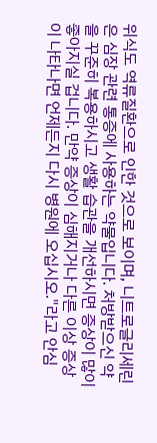위식도 역류질환으로 인한 것으로 보이며, 니트로글리세린은 심장 관련 통증에 사용하는 약물입니다. 처방받으신 약을 꾸준히 복용하시고 생활 습관을 개선하시면 증상이 많이 좋아지실 겁니다. 만약 증상이 심해지거나 다른 이상 증상이 나타나면 언제든지 다시 병원에 오십시오."라고 안심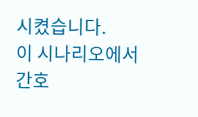시켰습니다.
이 시나리오에서 간호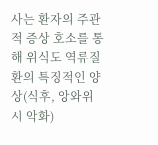사는 환자의 주관적 증상 호소를 통해 위식도 역류질환의 특징적인 양상(식후, 앙와위 시 악화)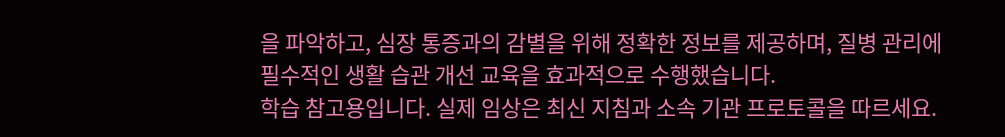을 파악하고, 심장 통증과의 감별을 위해 정확한 정보를 제공하며, 질병 관리에 필수적인 생활 습관 개선 교육을 효과적으로 수행했습니다.
학습 참고용입니다. 실제 임상은 최신 지침과 소속 기관 프로토콜을 따르세요.